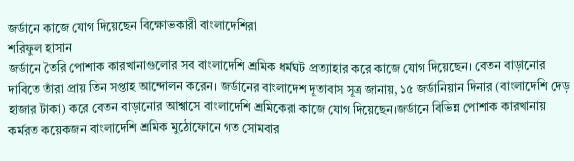জর্ডানে কাজে যোগ দিয়েছেন বিক্ষোভকারী বাংলাদেশিরা
শরিফুল হাসান
জর্ডানে তৈরি পোশাক কারখানাগুলোর সব বাংলাদেশি শ্রমিক ধর্মঘট প্রত্যাহার করে কাজে যোগ দিয়েছেন। বেতন বাড়ানোর দাবিতে তাঁরা প্রায় তিন সপ্তাহ আন্দোলন করেন। জর্ডানের বাংলাদেশ দূতাবাস সূত্র জানায়, ১৫ জর্ডানিয়ান দিনার (বাংলাদেশি দেড় হাজার টাকা) করে বেতন বাড়ানোর আশ্বাসে বাংলাদেশি শ্রমিকেরা কাজে যোগ দিয়েছেন।জর্ডানে বিভিন্ন পোশাক কারখানায় কর্মরত কয়েকজন বাংলাদেশি শ্রমিক মুঠোফোনে গত সোমবার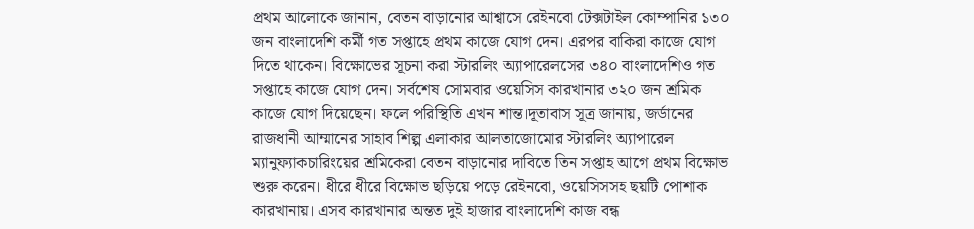প্রথম আলোকে জানান, বেতন বাড়ানোর আশ্বাসে রেইনবো টেক্সটাইল কোম্পানির ১৩০ জন বাংলাদেশি কর্মী গত সপ্তাহে প্রথম কাজে যোগ দেন। এরপর বাকিরা কাজে যোগ দিতে থাকেন। বিক্ষোভের সূচনা করা স্টারলিং অ্যাপারেলসের ৩৪০ বাংলাদেশিও গত সপ্তাহে কাজে যোগ দেন। সর্বশেষ সোমবার ওয়েসিস কারখানার ৩২০ জন শ্রমিক কাজে যোগ দিয়েছেন। ফলে পরিস্থিতি এখন শান্ত।দূতাবাস সূত্র জানায়, জর্ডানের রাজধানী আম্মানের সাহাব শিল্প এলাকার আলতাজোমোর স্টারলিং অ্যাপারেল ম্যানুফ্যাকচারিংয়ের শ্রমিকেরা বেতন বাড়ানোর দাবিতে তিন সপ্তাহ আগে প্রথম বিক্ষোভ শুরু করেন। ধীরে ধীরে বিক্ষোভ ছড়িয়ে পড়ে রেইনবো, ওয়েসিসসহ ছয়টি পোশাক কারখানায়। এসব কারখানার অন্তত দুই হাজার বাংলাদেশি কাজ বন্ধ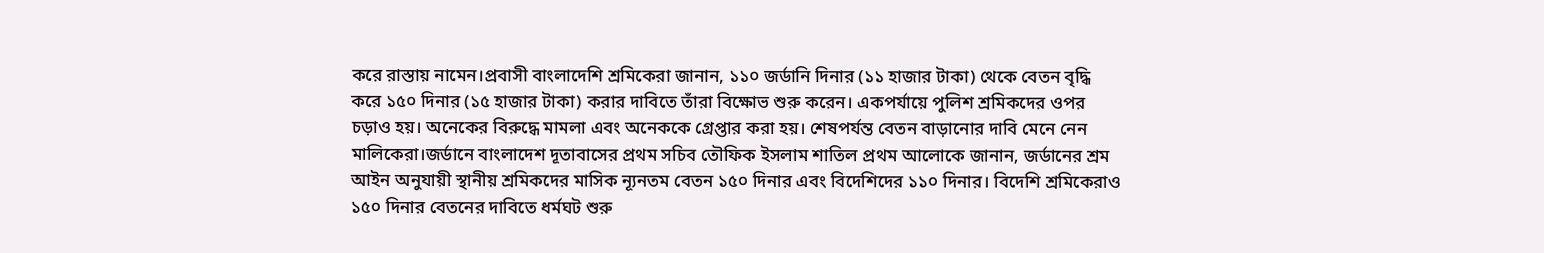করে রাস্তায় নামেন।প্রবাসী বাংলাদেশি শ্রমিকেরা জানান, ১১০ জর্ডানি দিনার (১১ হাজার টাকা) থেকে বেতন বৃদ্ধি করে ১৫০ দিনার (১৫ হাজার টাকা) করার দাবিতে তাঁরা বিক্ষোভ শুরু করেন। একপর্যায়ে পুলিশ শ্রমিকদের ওপর চড়াও হয়। অনেকের বিরুদ্ধে মামলা এবং অনেককে গ্রেপ্তার করা হয়। শেষপর্যন্ত বেতন বাড়ানোর দাবি মেনে নেন মালিকেরা।জর্ডানে বাংলাদেশ দূতাবাসের প্রথম সচিব তৌফিক ইসলাম শাতিল প্রথম আলোকে জানান, জর্ডানের শ্রম আইন অনুযায়ী স্থানীয় শ্রমিকদের মাসিক ন্যূনতম বেতন ১৫০ দিনার এবং বিদেশিদের ১১০ দিনার। বিদেশি শ্রমিকেরাও ১৫০ দিনার বেতনের দাবিতে ধর্মঘট শুরু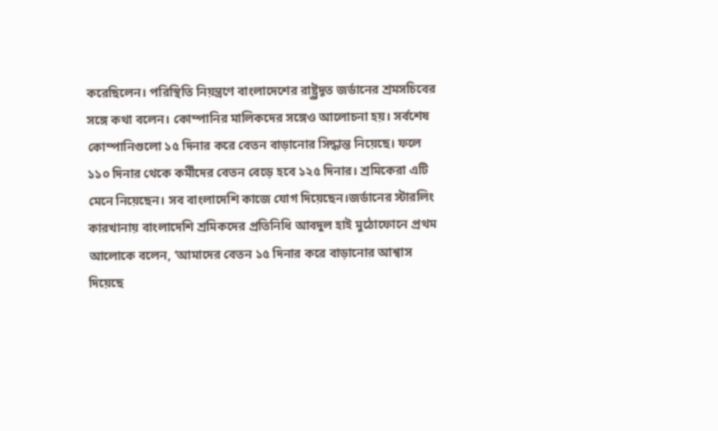করেছিলেন। পরিস্থিতি নিয়ন্ত্রণে বাংলাদেশের রাষ্ট্র্রদূত জর্ডানের শ্রমসচিবের সঙ্গে কথা বলেন। কোম্পানির মালিকদের সঙ্গেও আলোচনা হয়। সর্বশেষ কোম্পানিগুলো ১৫ দিনার করে বেতন বাড়ানোর সিদ্ধান্ত নিয়েছে। ফলে ১১০ দিনার থেকে কর্মীদের বেতন বেড়ে হবে ১২৫ দিনার। শ্রমিকেরা এটি মেনে নিয়েছেন। সব বাংলাদেশি কাজে যোগ দিয়েছেন।জর্ডানের স্টারলিং কারখানায় বাংলাদেশি শ্রমিকদের প্রতিনিধি আবদুল হাই মুঠোফোনে প্রথম আলোকে বলেন, ‘আমাদের বেতন ১৫ দিনার করে বাড়ানোর আশ্বাস দিয়েছে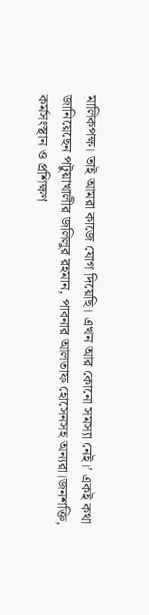মালিকপক্ষ। তাই আমরা কাজে যোগ দিয়েছি। এখন আর কোনো সমস্যা নেই।’ একই কথা জানিয়েছেন পটুয়াখালীর জলিলুর রহমান, পাবনার আলতাফ হোসেনসহ অন্যরা।জনশক্তি, কর্মসংস্থান ও প্রশিক্ষণ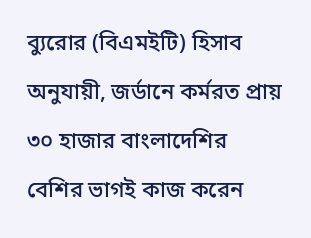ব্যুরোর (বিএমইটি) হিসাব অনুযায়ী, জর্ডানে কর্মরত প্রায় ৩০ হাজার বাংলাদেশির বেশির ভাগই কাজ করেন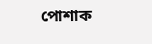পোশাক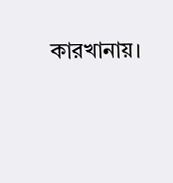কারখানায়।